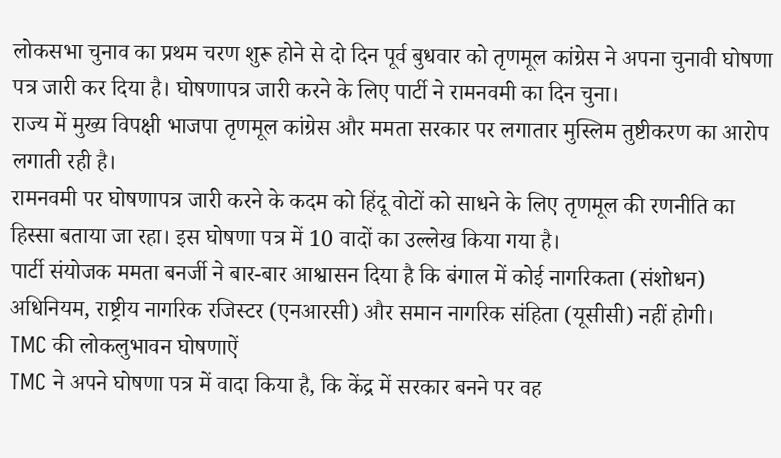लोकसभा चुनाव का प्रथम चरण शुरू होने से दो दिन पूर्व बुधवार को तृणमूल कांग्रेस ने अपना चुनावी घोषणा पत्र जारी कर दिया है। घोषणापत्र जारी करने के लिए पार्टी ने रामनवमी का दिन चुना।
राज्य में मुख्य विपक्षी भाजपा तृणमूल कांग्रेस और ममता सरकार पर लगातार मुस्लिम तुष्टीकरण का आरोप लगाती रही है।
रामनवमी पर घोषणापत्र जारी करने के कदम को हिंदू वोटों को साधने के लिए तृणमूल की रणनीति का हिस्सा बताया जा रहा। इस घोषणा पत्र में 10 वादों का उल्लेख किया गया है।
पार्टी संयोजक ममता बनर्जी ने बार-बार आश्वासन दिया है कि बंगाल में कोई नागरिकता (संशोधन) अधिनियम, राष्ट्रीय नागरिक रजिस्टर (एनआरसी) और समान नागरिक संहिता (यूसीसी) नहीं होगी।
TMC की लोकलुभावन घोषणाऐं
TMC ने अपने घोषणा पत्र में वादा किया है, कि केंद्र में सरकार बनने पर वह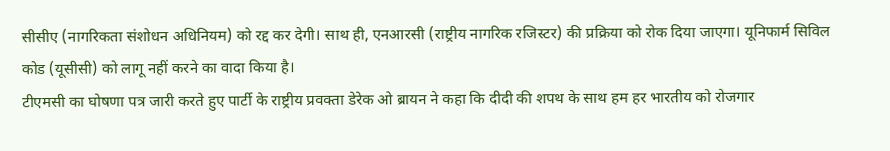सीसीए (नागरिकता संशोधन अधिनियम) को रद्द कर देगी। साथ ही, एनआरसी (राष्ट्रीय नागरिक रजिस्टर) की प्रक्रिया को रोक दिया जाएगा। यूनिफार्म सिविल कोड (यूसीसी) को लागू नहीं करने का वादा किया है।
टीएमसी का घोषणा पत्र जारी करते हुए पार्टी के राष्ट्रीय प्रवक्ता डेरेक ओ ब्रायन ने कहा कि दीदी की शपथ के साथ हम हर भारतीय को रोजगार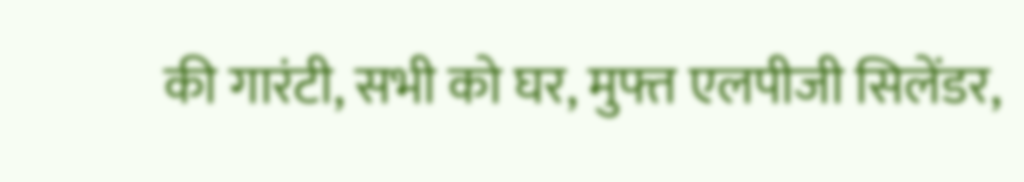की गारंटी, सभी को घर, मुफ्त एलपीजी सिलेंडर,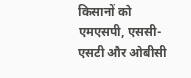किसानों को एमएसपी, एससी-एसटी और ओबीसी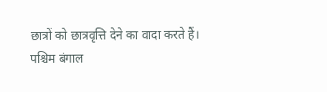छात्रों को छात्रवृत्ति देने का वादा करते हैं।
पश्चिम बंगाल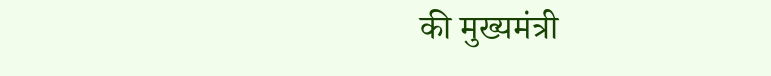की मुख्यमंत्री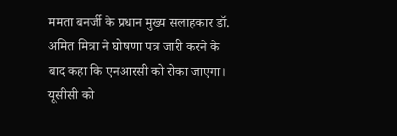ममता बनर्जी के प्रधान मुख्य सलाहकार डॉ. अमित मित्रा ने घोषणा पत्र जारी करने के बाद कहा कि एनआरसी को रोका जाएगा। यूसीसी को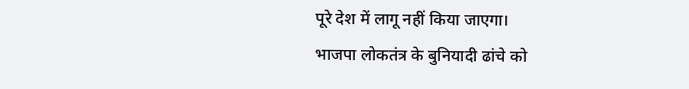पूरे देश में लागू नहीं किया जाएगा।
भाजपा लोकतंत्र के बुनियादी ढांचे को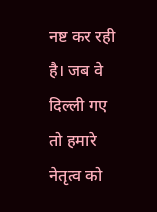नष्ट कर रही है। जब वे दिल्ली गए तो हमारे नेतृत्व को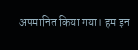अपमानित किया गया। हम इन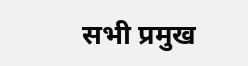सभी प्रमुख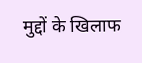मुद्दों के खिलाफ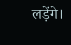लड़ेंगे।